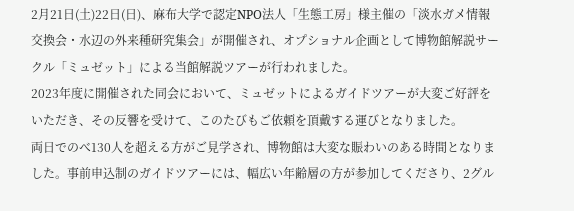2月21日(土)22日(日)、麻布大学で認定NPO法人「生態工房」様主催の「淡水ガメ情報交換会・水辺の外来種研究集会」が開催され、オプショナル企画として博物館解説サークル「ミュゼット」による当館解説ツアーが行われました。
2023年度に開催された同会において、ミュゼットによるガイドツアーが大変ご好評をいただき、その反響を受けて、このたびもご依頼を頂戴する運びとなりました。
両日でのべ130人を超える方がご見学され、博物館は大変な賑わいのある時間となりました。事前申込制のガイドツアーには、幅広い年齢層の方が参加してくださり、2グル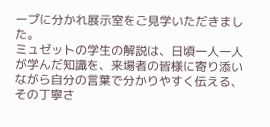ープに分かれ展示室をご見学いただきました。
ミュゼットの学生の解説は、日頃一人一人が学んだ知識を、来場者の皆様に寄り添いながら自分の言葉で分かりやすく伝える、その丁寧さ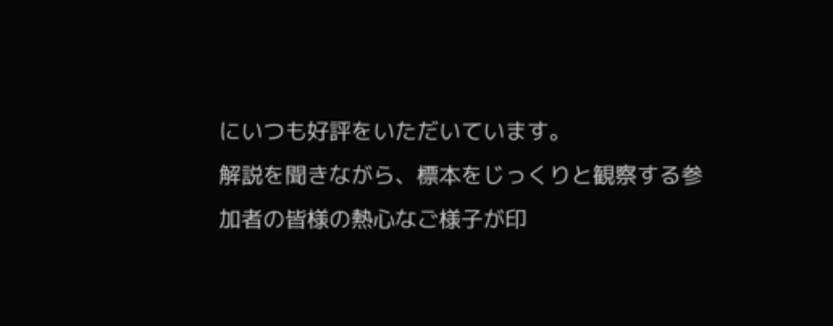にいつも好評をいただいています。
解説を聞きながら、標本をじっくりと観察する参加者の皆様の熱心なご様子が印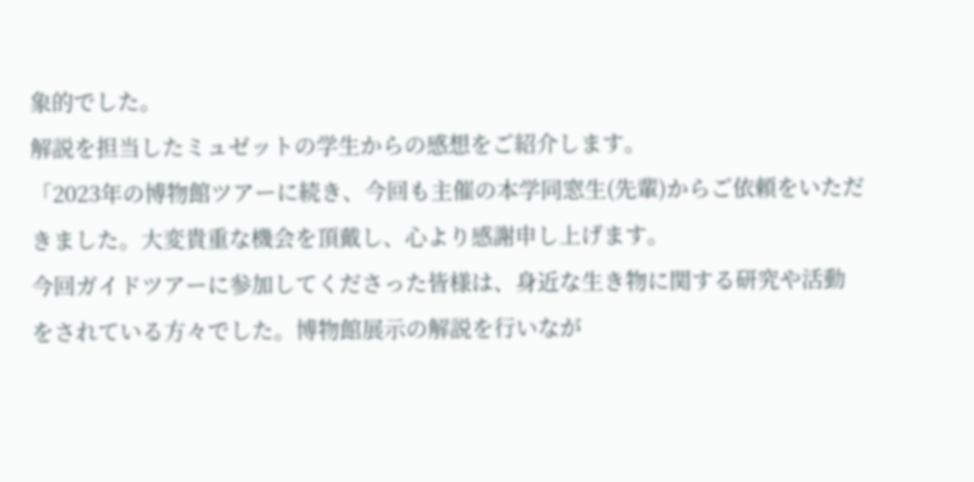象的でした。
解説を担当したミュゼットの学生からの感想をご紹介します。
「2023年の博物館ツアーに続き、今回も主催の本学同窓生(先輩)からご依頼をいただきました。大変貴重な機会を頂戴し、心より感謝申し上げます。
今回ガイドツアーに参加してくださった皆様は、身近な生き物に関する研究や活動をされている方々でした。博物館展示の解説を行いなが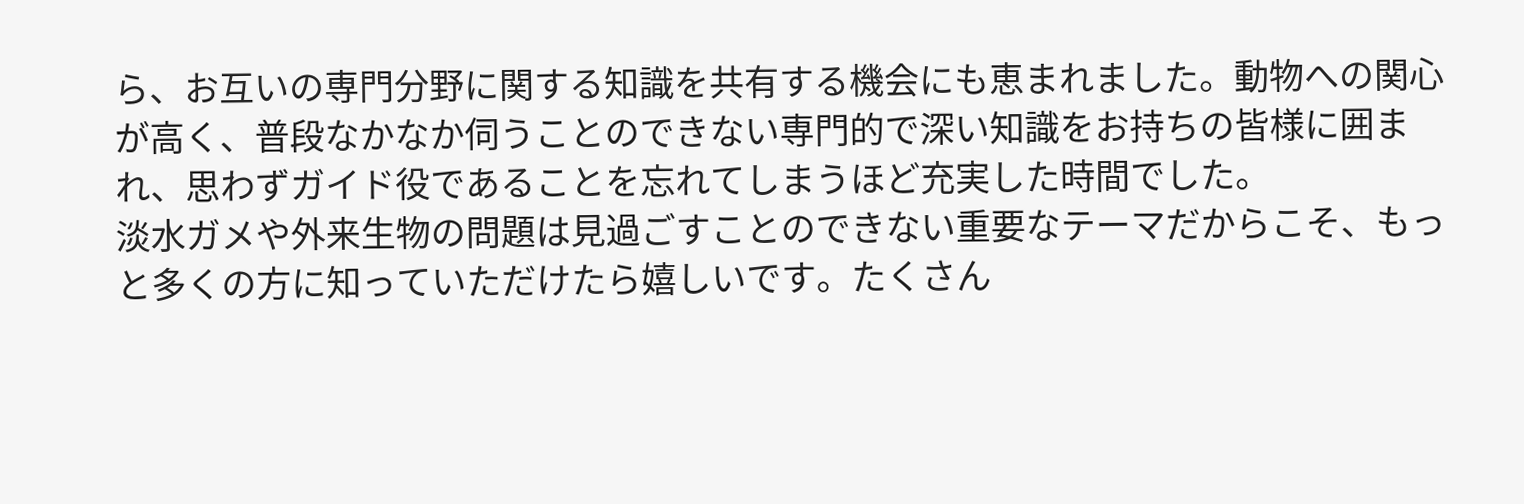ら、お互いの専門分野に関する知識を共有する機会にも恵まれました。動物への関心が高く、普段なかなか伺うことのできない専門的で深い知識をお持ちの皆様に囲まれ、思わずガイド役であることを忘れてしまうほど充実した時間でした。
淡水ガメや外来生物の問題は見過ごすことのできない重要なテーマだからこそ、もっと多くの方に知っていただけたら嬉しいです。たくさん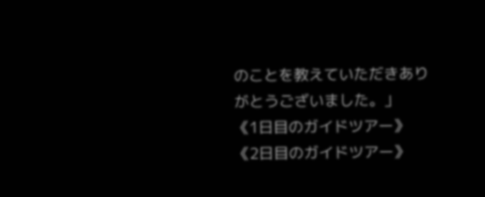のことを教えていただきありがとうございました。」
《1日目のガイドツアー》
《2日目のガイドツアー》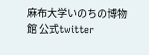麻布大学いのちの博物館 公式twitter